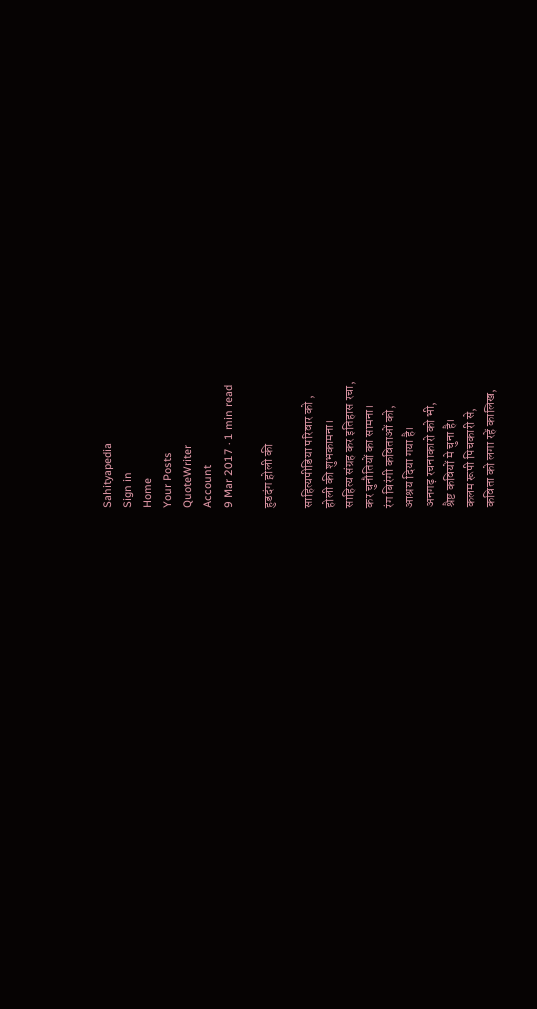Sahityapedia
Sign in
Home
Your Posts
QuoteWriter
Account
9 Mar 2017 · 1 min read

हुडदंग ह़ोली की

साहित्यपीडिया परिवार को ,
होली की शुभकामना।
साहित्य संग्रह कर इतिहास रचा,
कर चुनौतियों का सामना।
रंग बिरंगी कविताओं को,
आश्रय दिया गया है।
अनगढ़ रचनाकारो को भी,
श्रैष्ट कवियों मे चुना है।
कलम रूपी पिचकारी से,
कविता को लगा रहें कालिख,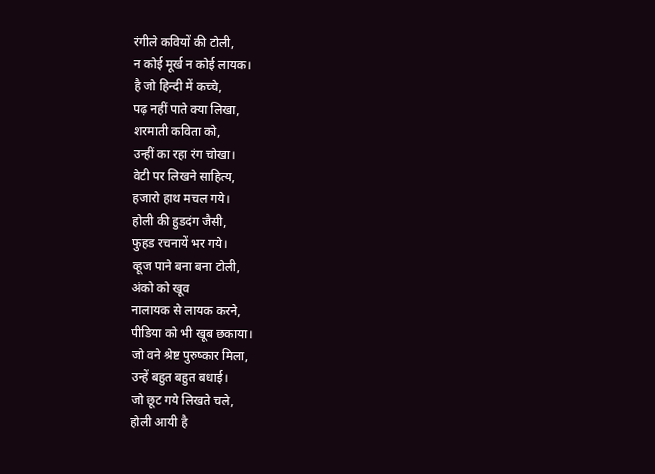रंगीले कवियों की टोली,
न कोई मूर्ख न कोई लायक।
है जो हिन्दी में कच्चे,
पढ़ नहीं पाते क्या लिखा,
शरमाती कविता को,
उन्हीं का रहा रंग चोखा।
वेटी पर लिखने साहित्य,
हजारो हाथ मचल गये।
होली की हुडदंग जैसी,
फुहड रचनायें भर गये।
व्हूज पाने बना बना टोली,
अंको को खूव
नालायक से लायक करने,
पीडिया को भी खूब छकाया।
जो वने श्रेष्ट पुरुष्कार मिला,
उन्हें बहुत बहुत बधाई।
जो छूट गये लिखते चले,
होली आयी है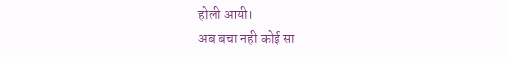होली आयी।
अब बचा नही कोई सा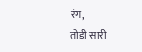रंग,
तोडी सारी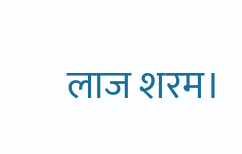लाज शरम।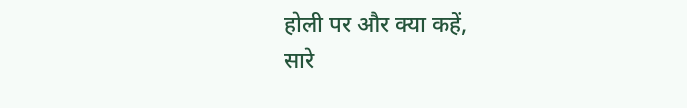होली पर और क्या कहें,
सारे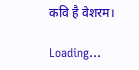कवि है वेशरम।

Loading...